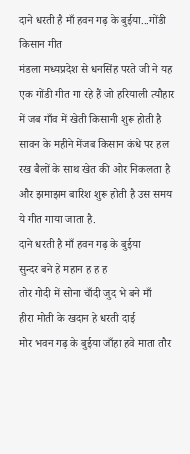दाने धरती है माँ हवन गढ़ के बुईया...गोंडी किसान गीत
मंडला मध्यप्रदेश से धनसिंह परते जी ने यह एक गोंडी गीत गा रहे हैं जो हरियाली त्यौहार में जब गाँव में खेती किसानी शुरू होती है सावन के महीने मेंजब किसान कंधे पर हल रख बैलों के साथ खेत की ओर निकलता है और झमाझम बारिश शुरू होती है उस समय ये गीत गाया जाता है.
दाने धरती है माँ हवन गढ़ के बुईया
सुन्दर बने हे महान ह ह ह
तोर गोदी में सोना चाँदी जुद भे बने माँ
हीरा मोती के खदान हे धरती दाई
मोर भवन गढ़ के बुईया जाँहा हवे माता तौर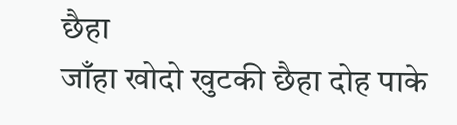छैहा
जाँहा खोदो खुटकी छैहा दोह पाके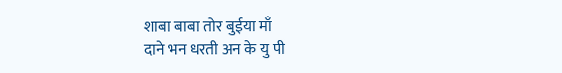शाबा बाबा तोर बुईया माँ
दाने भन धरती अन के यु पी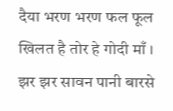दैया भरण भरण फल फूल
खिलत है तोर हे गोदी माँ ।
झर झर सावन पानी बारसे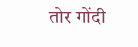तोर गोंदी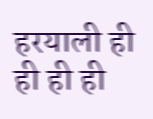हरयाली ही ही ही ही